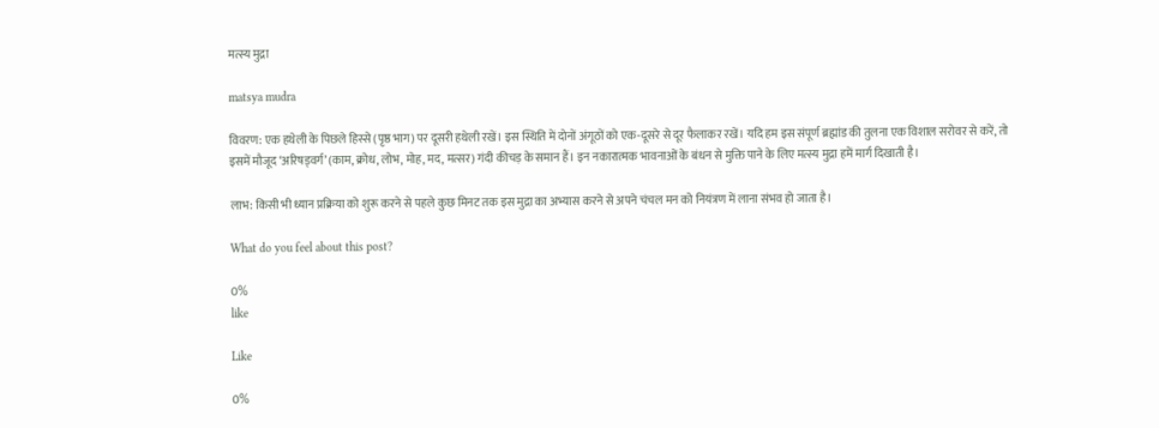मत्स्य मुद्रा

matsya mudra

विवरण: एक हथेली के पिछले हिस्से (पृष्ठ भाग) पर दूसरी हथेली रखें। इस स्थिति में दोनों अंगूठों को एक-दूसरे से दूर फैलाकर रखें। यदि हम इस संपूर्ण ब्रह्मांड की तुलना एक विशाल सरोवर से करें, तो इसमें मौजूद ‘अरिषड्वर्ग’ (काम, क्रोध, लोभ, मोह, मद, मत्सर) गंदी कीचड़ के समान हैं। इन नकारात्मक भावनाओं के बंधन से मुक्ति पाने के लिए मत्स्य मुद्रा हमें मार्ग दिखाती है।

लाभ: किसी भी ध्यान प्रक्रिया को शुरू करने से पहले कुछ मिनट तक इस मुद्रा का अभ्यास करने से अपने चंचल मन को नियंत्रण में लाना संभव हो जाता है।

What do you feel about this post?

0%
like

Like

0%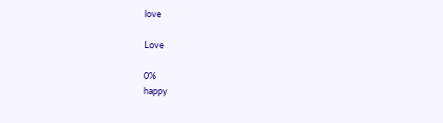love

Love

0%
happy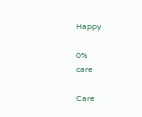Happy

0%
care

Care